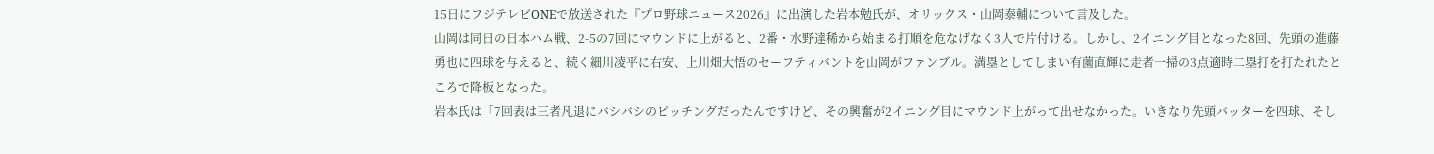15日にフジテレビONEで放送された『プロ野球ニュース2026』に出演した岩本勉氏が、オリックス・山岡泰輔について言及した。
山岡は同日の日本ハム戦、2-5の7回にマウンドに上がると、2番・水野達稀から始まる打順を危なげなく3人で片付ける。しかし、2イニング目となった8回、先頭の進藤勇也に四球を与えると、続く細川凌平に右安、上川畑大悟のセーフティバントを山岡がファンブル。満塁としてしまい有薗直輝に走者一掃の3点適時二塁打を打たれたところで降板となった。
岩本氏は「7回表は三者凡退にバシバシのピッチングだったんですけど、その興奮が2イニング目にマウンド上がって出せなかった。いきなり先頭バッターを四球、そし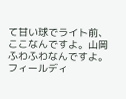て甘い球でライト前、ここなんですよ。山岡ふわふわなんですよ。フィールディ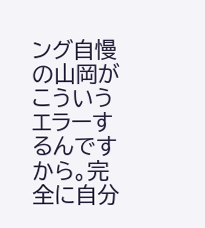ング自慢の山岡がこういうエラーするんですから。完全に自分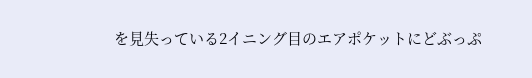を見失っている2イニング目のエアポケットにどぶっぷ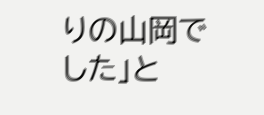りの山岡でした」と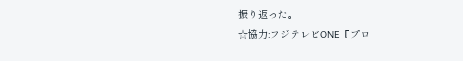振り返った。
☆協力:フジテレビONE『プロ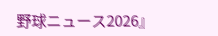野球ニュース2026』